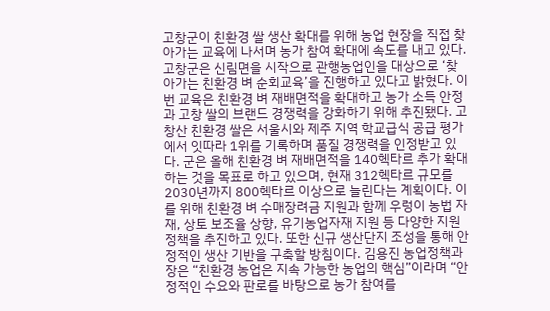고창군이 친환경 쌀 생산 확대를 위해 농업 현장을 직접 찾아가는 교육에 나서며 농가 참여 확대에 속도를 내고 있다. 고창군은 신림면을 시작으로 관행농업인을 대상으로 ‘찾아가는 친환경 벼 순회교육’을 진행하고 있다고 밝혔다. 이번 교육은 친환경 벼 재배면적을 확대하고 농가 소득 안정과 고창 쌀의 브랜드 경쟁력을 강화하기 위해 추진됐다. 고창산 친환경 쌀은 서울시와 제주 지역 학교급식 공급 평가에서 잇따라 1위를 기록하며 품질 경쟁력을 인정받고 있다. 군은 올해 친환경 벼 재배면적을 140헥타르 추가 확대하는 것을 목표로 하고 있으며, 현재 312헥타르 규모를 2030년까지 800헥타르 이상으로 늘린다는 계획이다. 이를 위해 친환경 벼 수매장려금 지원과 함께 우렁이 농법 자재, 상토 보조율 상향, 유기농업자재 지원 등 다양한 지원 정책을 추진하고 있다. 또한 신규 생산단지 조성을 통해 안정적인 생산 기반을 구축할 방침이다. 김용진 농업정책과장은 “친환경 농업은 지속 가능한 농업의 핵심”이라며 “안정적인 수요와 판로를 바탕으로 농가 참여를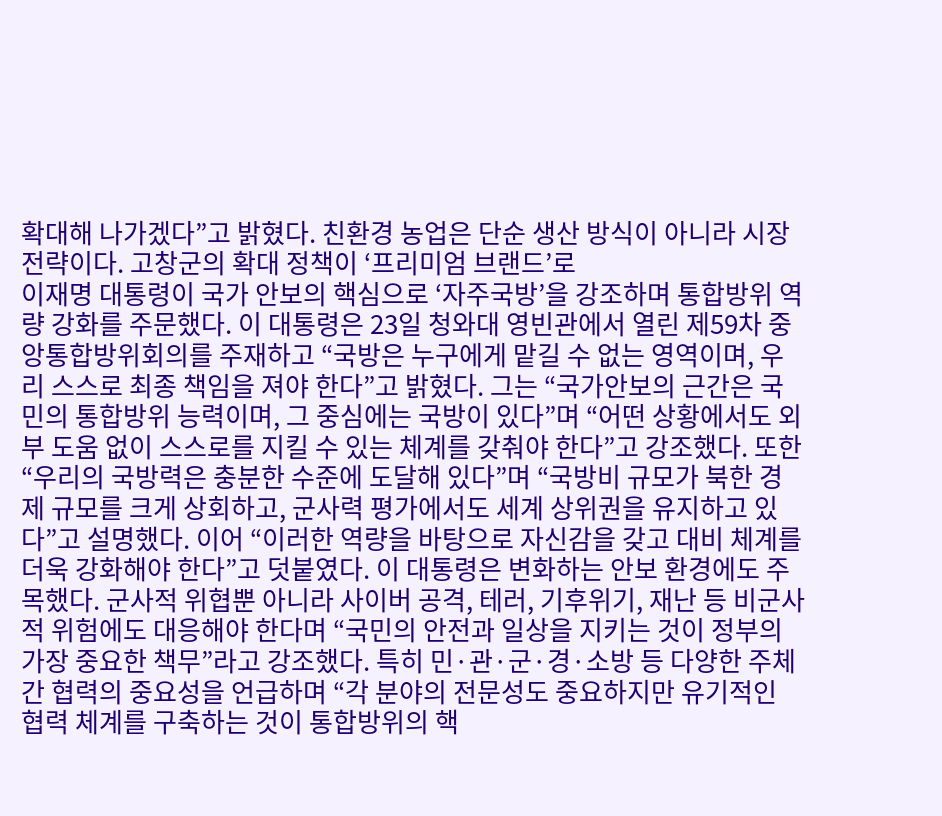확대해 나가겠다”고 밝혔다. 친환경 농업은 단순 생산 방식이 아니라 시장 전략이다. 고창군의 확대 정책이 ‘프리미엄 브랜드’로
이재명 대통령이 국가 안보의 핵심으로 ‘자주국방’을 강조하며 통합방위 역량 강화를 주문했다. 이 대통령은 23일 청와대 영빈관에서 열린 제59차 중앙통합방위회의를 주재하고 “국방은 누구에게 맡길 수 없는 영역이며, 우리 스스로 최종 책임을 져야 한다”고 밝혔다. 그는 “국가안보의 근간은 국민의 통합방위 능력이며, 그 중심에는 국방이 있다”며 “어떤 상황에서도 외부 도움 없이 스스로를 지킬 수 있는 체계를 갖춰야 한다”고 강조했다. 또한 “우리의 국방력은 충분한 수준에 도달해 있다”며 “국방비 규모가 북한 경제 규모를 크게 상회하고, 군사력 평가에서도 세계 상위권을 유지하고 있다”고 설명했다. 이어 “이러한 역량을 바탕으로 자신감을 갖고 대비 체계를 더욱 강화해야 한다”고 덧붙였다. 이 대통령은 변화하는 안보 환경에도 주목했다. 군사적 위협뿐 아니라 사이버 공격, 테러, 기후위기, 재난 등 비군사적 위험에도 대응해야 한다며 “국민의 안전과 일상을 지키는 것이 정부의 가장 중요한 책무”라고 강조했다. 특히 민·관·군·경·소방 등 다양한 주체 간 협력의 중요성을 언급하며 “각 분야의 전문성도 중요하지만 유기적인 협력 체계를 구축하는 것이 통합방위의 핵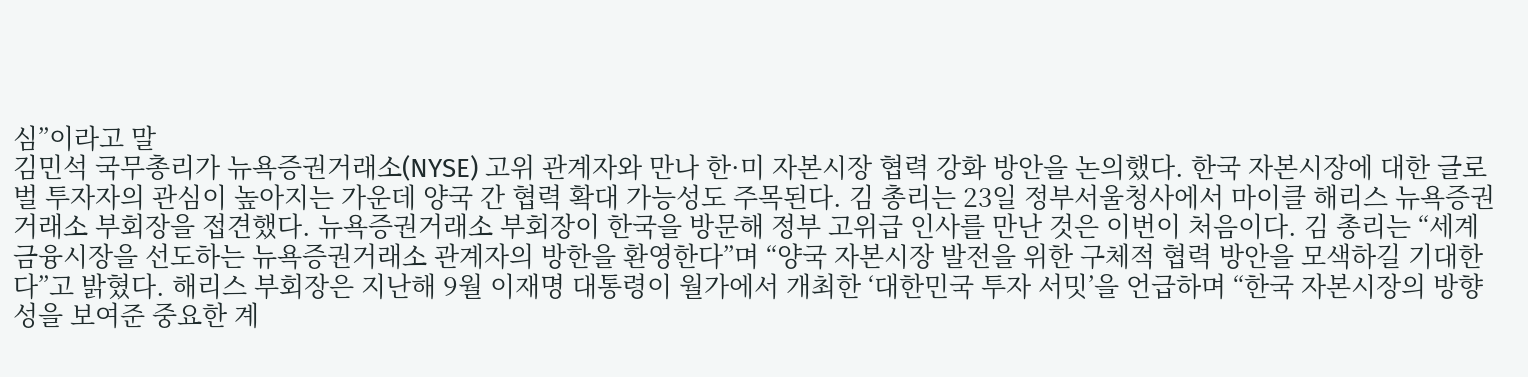심”이라고 말
김민석 국무총리가 뉴욕증권거래소(NYSE) 고위 관계자와 만나 한·미 자본시장 협력 강화 방안을 논의했다. 한국 자본시장에 대한 글로벌 투자자의 관심이 높아지는 가운데 양국 간 협력 확대 가능성도 주목된다. 김 총리는 23일 정부서울청사에서 마이클 해리스 뉴욕증권거래소 부회장을 접견했다. 뉴욕증권거래소 부회장이 한국을 방문해 정부 고위급 인사를 만난 것은 이번이 처음이다. 김 총리는 “세계 금융시장을 선도하는 뉴욕증권거래소 관계자의 방한을 환영한다”며 “양국 자본시장 발전을 위한 구체적 협력 방안을 모색하길 기대한다”고 밝혔다. 해리스 부회장은 지난해 9월 이재명 대통령이 월가에서 개최한 ‘대한민국 투자 서밋’을 언급하며 “한국 자본시장의 방향성을 보여준 중요한 계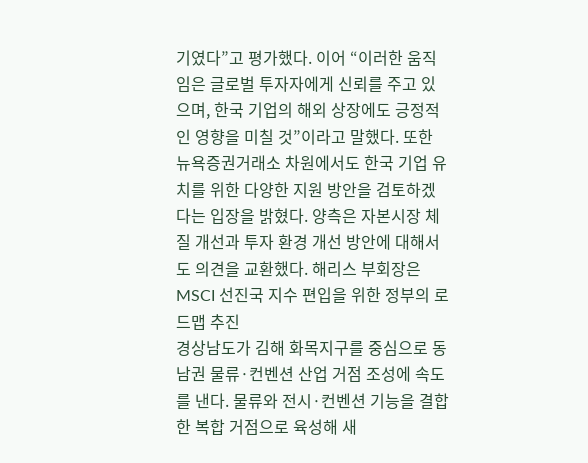기였다”고 평가했다. 이어 “이러한 움직임은 글로벌 투자자에게 신뢰를 주고 있으며, 한국 기업의 해외 상장에도 긍정적인 영향을 미칠 것”이라고 말했다. 또한 뉴욕증권거래소 차원에서도 한국 기업 유치를 위한 다양한 지원 방안을 검토하겠다는 입장을 밝혔다. 양측은 자본시장 체질 개선과 투자 환경 개선 방안에 대해서도 의견을 교환했다. 해리스 부회장은 MSCI 선진국 지수 편입을 위한 정부의 로드맵 추진
경상남도가 김해 화목지구를 중심으로 동남권 물류·컨벤션 산업 거점 조성에 속도를 낸다. 물류와 전시·컨벤션 기능을 결합한 복합 거점으로 육성해 새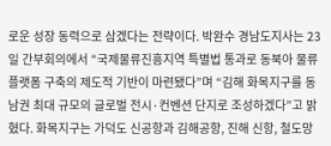로운 성장 동력으로 삼겠다는 전략이다. 박완수 경남도지사는 23일 간부회의에서 “국제물류진흥지역 특별법 통과로 동북아 물류 플랫폼 구축의 제도적 기반이 마련됐다”며 “김해 화목지구를 동남권 최대 규모의 글로벌 전시·컨벤션 단지로 조성하겠다”고 밝혔다. 화목지구는 가덕도 신공항과 김해공항, 진해 신항, 철도망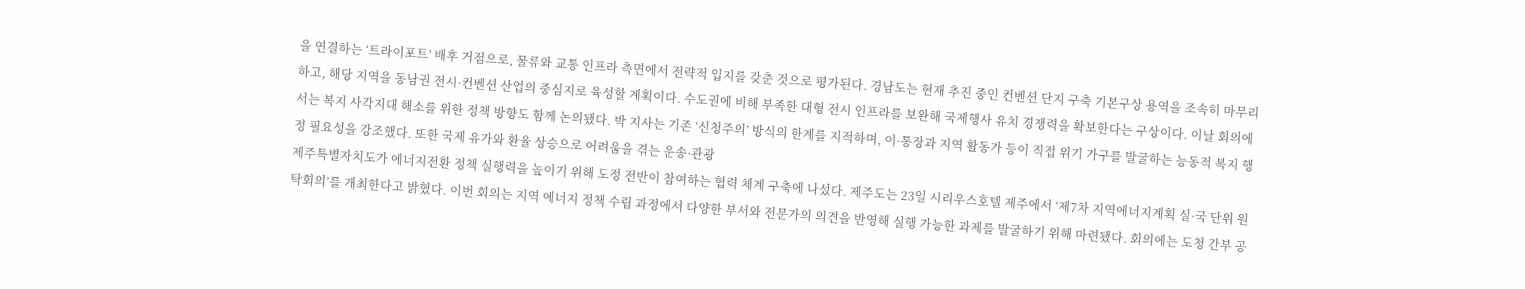을 연결하는 ‘트라이포트’ 배후 거점으로, 물류와 교통 인프라 측면에서 전략적 입지를 갖춘 것으로 평가된다. 경남도는 현재 추진 중인 컨벤션 단지 구축 기본구상 용역을 조속히 마무리하고, 해당 지역을 동남권 전시·컨벤션 산업의 중심지로 육성할 계획이다. 수도권에 비해 부족한 대형 전시 인프라를 보완해 국제행사 유치 경쟁력을 확보한다는 구상이다. 이날 회의에서는 복지 사각지대 해소를 위한 정책 방향도 함께 논의됐다. 박 지사는 기존 ‘신청주의’ 방식의 한계를 지적하며, 이·통장과 지역 활동가 등이 직접 위기 가구를 발굴하는 능동적 복지 행정 필요성을 강조했다. 또한 국제 유가와 환율 상승으로 어려움을 겪는 운송·관광
제주특별자치도가 에너지전환 정책 실행력을 높이기 위해 도정 전반이 참여하는 협력 체계 구축에 나섰다. 제주도는 23일 시리우스호텔 제주에서 ‘제7차 지역에너지계획 실·국 단위 원탁회의’를 개최한다고 밝혔다. 이번 회의는 지역 에너지 정책 수립 과정에서 다양한 부서와 전문가의 의견을 반영해 실행 가능한 과제를 발굴하기 위해 마련됐다. 회의에는 도청 간부 공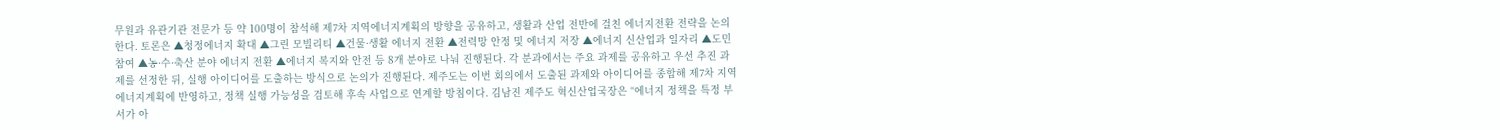무원과 유관기관 전문가 등 약 100명이 참석해 제7차 지역에너지계획의 방향을 공유하고, 생활과 산업 전반에 걸친 에너지전환 전략을 논의한다. 토론은 ▲청정에너지 확대 ▲그린 모빌리티 ▲건물·생활 에너지 전환 ▲전력망 안정 및 에너지 저장 ▲에너지 신산업과 일자리 ▲도민 참여 ▲농·수·축산 분야 에너지 전환 ▲에너지 복지와 안전 등 8개 분야로 나눠 진행된다. 각 분과에서는 주요 과제를 공유하고 우선 추진 과제를 선정한 뒤, 실행 아이디어를 도출하는 방식으로 논의가 진행된다. 제주도는 이번 회의에서 도출된 과제와 아이디어를 종합해 제7차 지역에너지계획에 반영하고, 정책 실행 가능성을 검토해 후속 사업으로 연계할 방침이다. 김남진 제주도 혁신산업국장은 “에너지 정책을 특정 부서가 아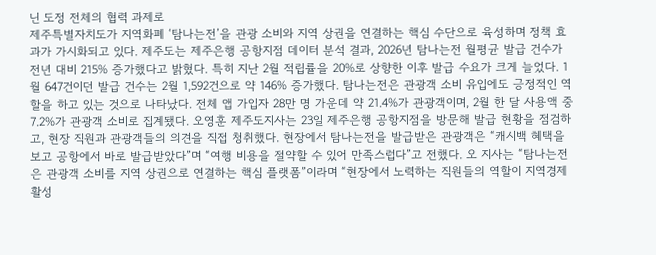닌 도정 전체의 협력 과제로
제주특별자치도가 지역화폐 ‘탐나는전’을 관광 소비와 지역 상권을 연결하는 핵심 수단으로 육성하며 정책 효과가 가시화되고 있다. 제주도는 제주은행 공항지점 데이터 분석 결과, 2026년 탐나는전 월평균 발급 건수가 전년 대비 215% 증가했다고 밝혔다. 특히 지난 2월 적립률을 20%로 상향한 이후 발급 수요가 크게 늘었다. 1월 647건이던 발급 건수는 2월 1,592건으로 약 146% 증가했다. 탐나는전은 관광객 소비 유입에도 긍정적인 역할을 하고 있는 것으로 나타났다. 전체 앱 가입자 28만 명 가운데 약 21.4%가 관광객이며, 2월 한 달 사용액 중 7.2%가 관광객 소비로 집계됐다. 오영훈 제주도지사는 23일 제주은행 공항지점을 방문해 발급 현황을 점검하고, 현장 직원과 관광객들의 의견을 직접 청취했다. 현장에서 탐나는전을 발급받은 관광객은 “캐시백 혜택을 보고 공항에서 바로 발급받았다”며 “여행 비용을 절약할 수 있어 만족스럽다”고 전했다. 오 지사는 “탐나는전은 관광객 소비를 지역 상권으로 연결하는 핵심 플랫폼”이라며 “현장에서 노력하는 직원들의 역할이 지역경제 활성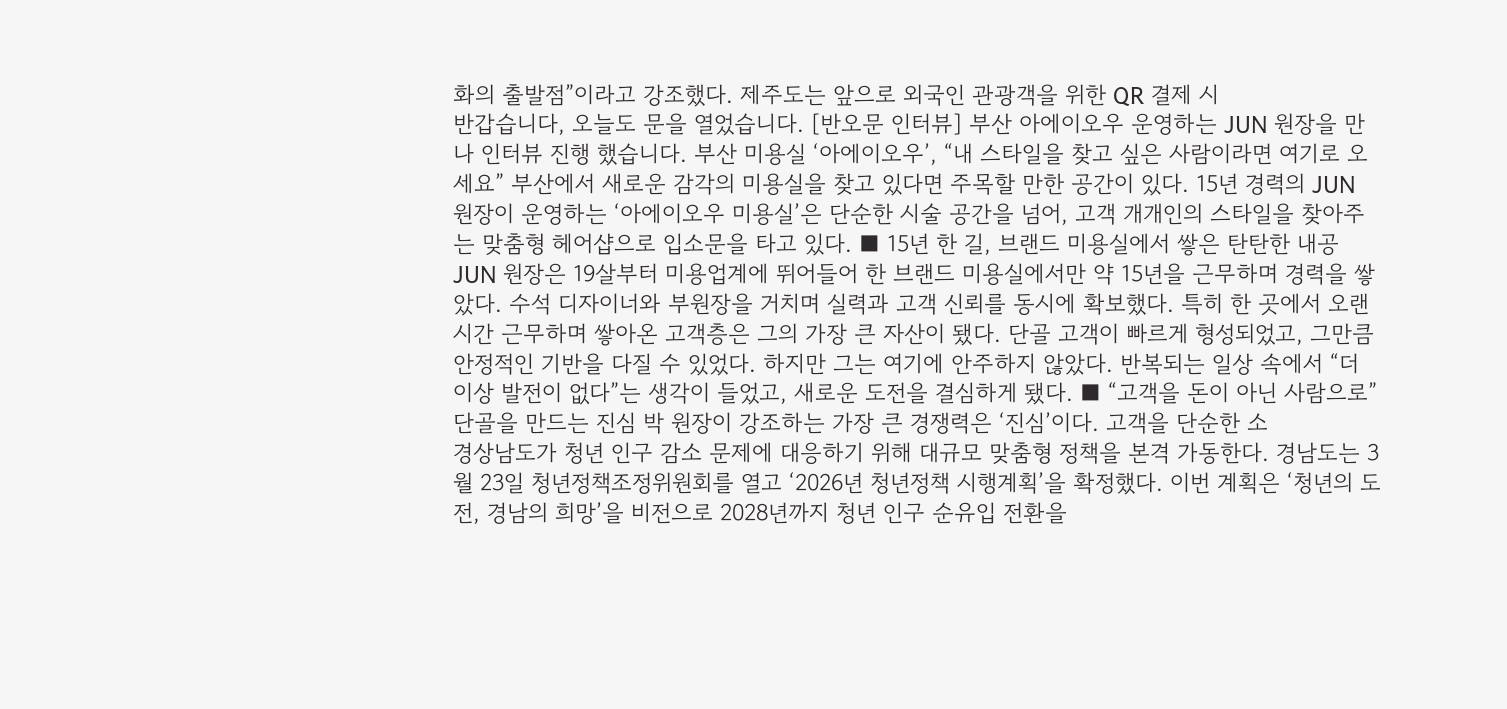화의 출발점”이라고 강조했다. 제주도는 앞으로 외국인 관광객을 위한 QR 결제 시
반갑습니다, 오늘도 문을 열었습니다. [반오문 인터뷰] 부산 아에이오우 운영하는 JUN 원장을 만나 인터뷰 진행 했습니다. 부산 미용실 ‘아에이오우’, “내 스타일을 찾고 싶은 사람이라면 여기로 오세요” 부산에서 새로운 감각의 미용실을 찾고 있다면 주목할 만한 공간이 있다. 15년 경력의 JUN 원장이 운영하는 ‘아에이오우 미용실’은 단순한 시술 공간을 넘어, 고객 개개인의 스타일을 찾아주는 맞춤형 헤어샵으로 입소문을 타고 있다. ■ 15년 한 길, 브랜드 미용실에서 쌓은 탄탄한 내공 JUN 원장은 19살부터 미용업계에 뛰어들어 한 브랜드 미용실에서만 약 15년을 근무하며 경력을 쌓았다. 수석 디자이너와 부원장을 거치며 실력과 고객 신뢰를 동시에 확보했다. 특히 한 곳에서 오랜 시간 근무하며 쌓아온 고객층은 그의 가장 큰 자산이 됐다. 단골 고객이 빠르게 형성되었고, 그만큼 안정적인 기반을 다질 수 있었다. 하지만 그는 여기에 안주하지 않았다. 반복되는 일상 속에서 “더 이상 발전이 없다”는 생각이 들었고, 새로운 도전을 결심하게 됐다. ■ “고객을 돈이 아닌 사람으로” 단골을 만드는 진심 박 원장이 강조하는 가장 큰 경쟁력은 ‘진심’이다. 고객을 단순한 소
경상남도가 청년 인구 감소 문제에 대응하기 위해 대규모 맞춤형 정책을 본격 가동한다. 경남도는 3월 23일 청년정책조정위원회를 열고 ‘2026년 청년정책 시행계획’을 확정했다. 이번 계획은 ‘청년의 도전, 경남의 희망’을 비전으로 2028년까지 청년 인구 순유입 전환을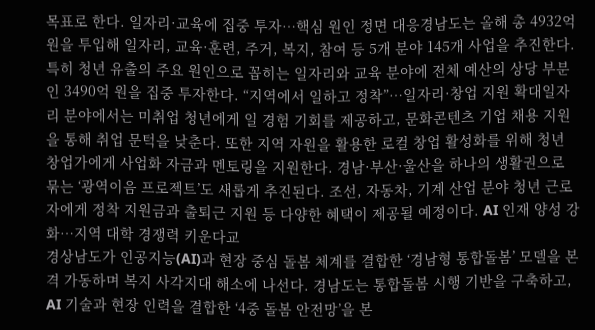목표로 한다. 일자리·교육에 집중 투자…핵심 원인 정면 대응경남도는 올해 총 4932억 원을 투입해 일자리, 교육·훈련, 주거, 복지, 참여 등 5개 분야 145개 사업을 추진한다. 특히 청년 유출의 주요 원인으로 꼽히는 일자리와 교육 분야에 전체 예산의 상당 부분인 3490억 원을 집중 투자한다. “지역에서 일하고 정착”…일자리·창업 지원 확대일자리 분야에서는 미취업 청년에게 일 경험 기회를 제공하고, 문화콘텐츠 기업 채용 지원을 통해 취업 문턱을 낮춘다. 또한 지역 자원을 활용한 로컬 창업 활성화를 위해 청년 창업가에게 사업화 자금과 멘토링을 지원한다. 경남·부산·울산을 하나의 생활권으로 묶는 ‘광역이음 프로젝트’도 새롭게 추진된다. 조선, 자동차, 기계 산업 분야 청년 근로자에게 정착 지원금과 출퇴근 지원 등 다양한 혜택이 제공될 예정이다. AI 인재 양성 강화…지역 대학 경쟁력 키운다교
경상남도가 인공지능(AI)과 현장 중심 돌봄 체계를 결합한 ‘경남형 통합돌봄’ 모델을 본격 가동하며 복지 사각지대 해소에 나선다. 경남도는 통합돌봄 시행 기반을 구축하고, AI 기술과 현장 인력을 결합한 ‘4중 돌봄 안전망’을 본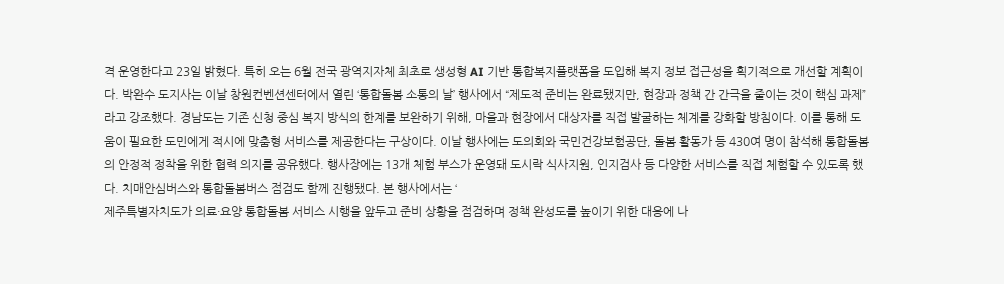격 운영한다고 23일 밝혔다. 특히 오는 6월 전국 광역지자체 최초로 생성형 AI 기반 통합복지플랫폼을 도입해 복지 정보 접근성을 획기적으로 개선할 계획이다. 박완수 도지사는 이날 창원컨벤션센터에서 열린 ‘통합돌봄 소통의 날’ 행사에서 “제도적 준비는 완료됐지만, 현장과 정책 간 간극을 줄이는 것이 핵심 과제”라고 강조했다. 경남도는 기존 신청 중심 복지 방식의 한계를 보완하기 위해, 마을과 현장에서 대상자를 직접 발굴하는 체계를 강화할 방침이다. 이를 통해 도움이 필요한 도민에게 적시에 맞춤형 서비스를 제공한다는 구상이다. 이날 행사에는 도의회와 국민건강보험공단, 돌봄 활동가 등 430여 명이 참석해 통합돌봄의 안정적 정착을 위한 협력 의지를 공유했다. 행사장에는 13개 체험 부스가 운영돼 도시락 식사지원, 인지검사 등 다양한 서비스를 직접 체험할 수 있도록 했다. 치매안심버스와 통합돌봄버스 점검도 함께 진행됐다. 본 행사에서는 ‘
제주특별자치도가 의료·요양 통합돌봄 서비스 시행을 앞두고 준비 상황을 점검하며 정책 완성도를 높이기 위한 대응에 나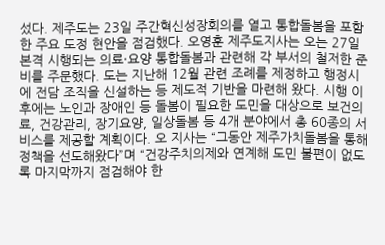섰다. 제주도는 23일 주간혁신성장회의를 열고 통합돌봄을 포함한 주요 도정 현안을 점검했다. 오영훈 제주도지사는 오는 27일 본격 시행되는 의료·요양 통합돌봄과 관련해 각 부서의 철저한 준비를 주문했다. 도는 지난해 12월 관련 조례를 제정하고 행정시에 전담 조직을 신설하는 등 제도적 기반을 마련해 왔다. 시행 이후에는 노인과 장애인 등 돌봄이 필요한 도민을 대상으로 보건의료, 건강관리, 장기요양, 일상돌봄 등 4개 분야에서 총 60종의 서비스를 제공할 계획이다. 오 지사는 “그동안 제주가치돌봄을 통해 정책을 선도해왔다”며 “건강주치의제와 연계해 도민 불편이 없도록 마지막까지 점검해야 한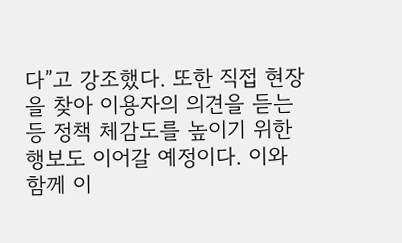다”고 강조했다. 또한 직접 현장을 찾아 이용자의 의견을 듣는 등 정책 체감도를 높이기 위한 행보도 이어갈 예정이다. 이와 함께 이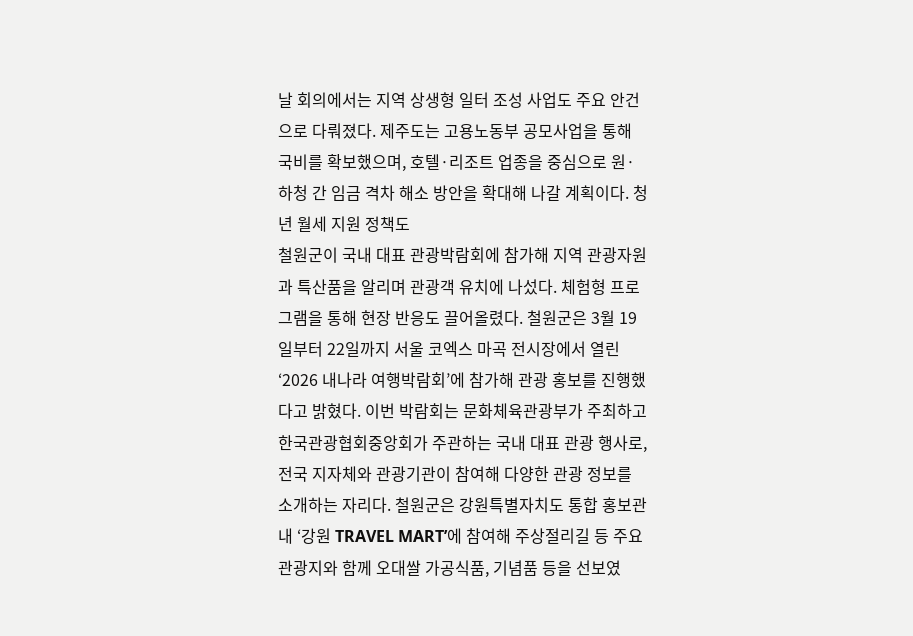날 회의에서는 지역 상생형 일터 조성 사업도 주요 안건으로 다뤄졌다. 제주도는 고용노동부 공모사업을 통해 국비를 확보했으며, 호텔·리조트 업종을 중심으로 원·하청 간 임금 격차 해소 방안을 확대해 나갈 계획이다. 청년 월세 지원 정책도
철원군이 국내 대표 관광박람회에 참가해 지역 관광자원과 특산품을 알리며 관광객 유치에 나섰다. 체험형 프로그램을 통해 현장 반응도 끌어올렸다. 철원군은 3월 19일부터 22일까지 서울 코엑스 마곡 전시장에서 열린 ‘2026 내나라 여행박람회’에 참가해 관광 홍보를 진행했다고 밝혔다. 이번 박람회는 문화체육관광부가 주최하고 한국관광협회중앙회가 주관하는 국내 대표 관광 행사로, 전국 지자체와 관광기관이 참여해 다양한 관광 정보를 소개하는 자리다. 철원군은 강원특별자치도 통합 홍보관 내 ‘강원 TRAVEL MART’에 참여해 주상절리길 등 주요 관광지와 함께 오대쌀 가공식품, 기념품 등을 선보였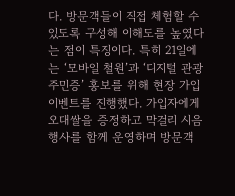다. 방문객들이 직접 체험할 수 있도록 구성해 이해도를 높였다는 점이 특징이다. 특히 21일에는 ‘모바일 철원’과 ‘디지털 관광주민증’ 홍보를 위해 현장 가입 이벤트를 진행했다. 가입자에게 오대쌀을 증정하고 막걸리 시음 행사를 함께 운영하며 방문객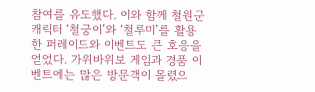참여를 유도했다. 이와 함께 철원군 캐릭터 ‘철궁이’와 ‘철루미’를 활용한 퍼레이드와 이벤트도 큰 호응을 얻었다. 가위바위보 게임과 경품 이벤트에는 많은 방문객이 몰렸으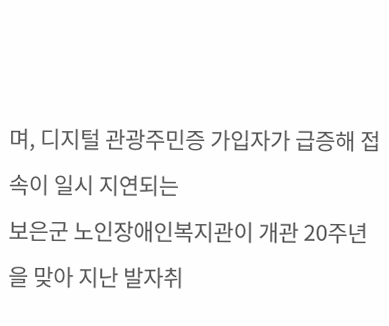며, 디지털 관광주민증 가입자가 급증해 접속이 일시 지연되는
보은군 노인장애인복지관이 개관 20주년을 맞아 지난 발자취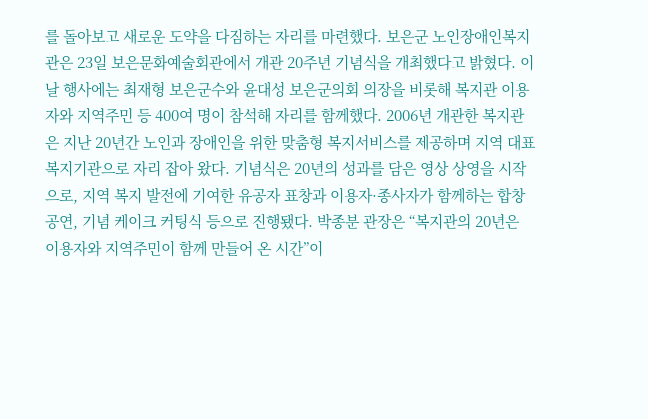를 돌아보고 새로운 도약을 다짐하는 자리를 마련했다. 보은군 노인장애인복지관은 23일 보은문화예술회관에서 개관 20주년 기념식을 개최했다고 밝혔다. 이날 행사에는 최재형 보은군수와 윤대성 보은군의회 의장을 비롯해 복지관 이용자와 지역주민 등 400여 명이 참석해 자리를 함께했다. 2006년 개관한 복지관은 지난 20년간 노인과 장애인을 위한 맞춤형 복지서비스를 제공하며 지역 대표 복지기관으로 자리 잡아 왔다. 기념식은 20년의 성과를 담은 영상 상영을 시작으로, 지역 복지 발전에 기여한 유공자 표창과 이용자·종사자가 함께하는 합창 공연, 기념 케이크 커팅식 등으로 진행됐다. 박종분 관장은 “복지관의 20년은 이용자와 지역주민이 함께 만들어 온 시간”이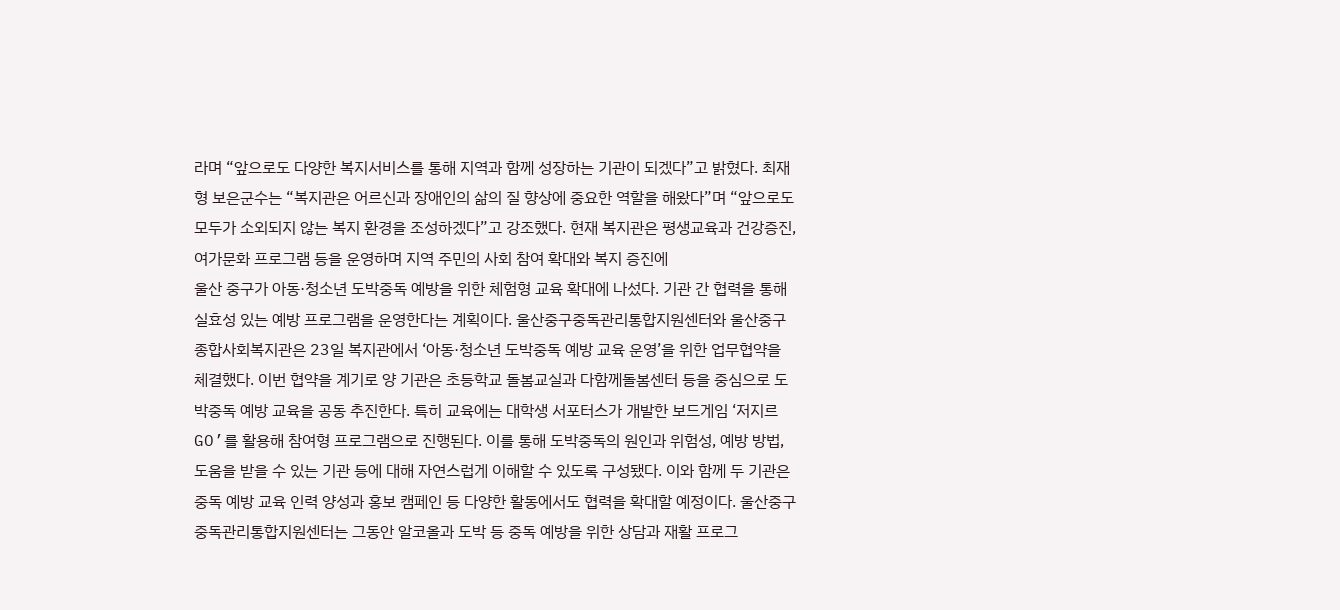라며 “앞으로도 다양한 복지서비스를 통해 지역과 함께 성장하는 기관이 되겠다”고 밝혔다. 최재형 보은군수는 “복지관은 어르신과 장애인의 삶의 질 향상에 중요한 역할을 해왔다”며 “앞으로도 모두가 소외되지 않는 복지 환경을 조성하겠다”고 강조했다. 현재 복지관은 평생교육과 건강증진, 여가문화 프로그램 등을 운영하며 지역 주민의 사회 참여 확대와 복지 증진에
울산 중구가 아동·청소년 도박중독 예방을 위한 체험형 교육 확대에 나섰다. 기관 간 협력을 통해 실효성 있는 예방 프로그램을 운영한다는 계획이다. 울산중구중독관리통합지원센터와 울산중구종합사회복지관은 23일 복지관에서 ‘아동·청소년 도박중독 예방 교육 운영’을 위한 업무협약을 체결했다. 이번 협약을 계기로 양 기관은 초등학교 돌봄교실과 다함께돌봄센터 등을 중심으로 도박중독 예방 교육을 공동 추진한다. 특히 교육에는 대학생 서포터스가 개발한 보드게임 ‘저지르GO’를 활용해 참여형 프로그램으로 진행된다. 이를 통해 도박중독의 원인과 위험성, 예방 방법, 도움을 받을 수 있는 기관 등에 대해 자연스럽게 이해할 수 있도록 구성됐다. 이와 함께 두 기관은 중독 예방 교육 인력 양성과 홍보 캠페인 등 다양한 활동에서도 협력을 확대할 예정이다. 울산중구중독관리통합지원센터는 그동안 알코올과 도박 등 중독 예방을 위한 상담과 재활 프로그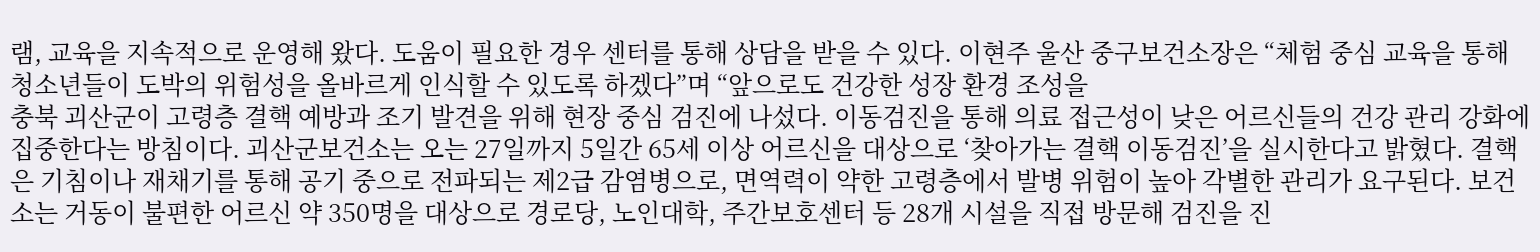램, 교육을 지속적으로 운영해 왔다. 도움이 필요한 경우 센터를 통해 상담을 받을 수 있다. 이현주 울산 중구보건소장은 “체험 중심 교육을 통해 청소년들이 도박의 위험성을 올바르게 인식할 수 있도록 하겠다”며 “앞으로도 건강한 성장 환경 조성을
충북 괴산군이 고령층 결핵 예방과 조기 발견을 위해 현장 중심 검진에 나섰다. 이동검진을 통해 의료 접근성이 낮은 어르신들의 건강 관리 강화에 집중한다는 방침이다. 괴산군보건소는 오는 27일까지 5일간 65세 이상 어르신을 대상으로 ‘찾아가는 결핵 이동검진’을 실시한다고 밝혔다. 결핵은 기침이나 재채기를 통해 공기 중으로 전파되는 제2급 감염병으로, 면역력이 약한 고령층에서 발병 위험이 높아 각별한 관리가 요구된다. 보건소는 거동이 불편한 어르신 약 350명을 대상으로 경로당, 노인대학, 주간보호센터 등 28개 시설을 직접 방문해 검진을 진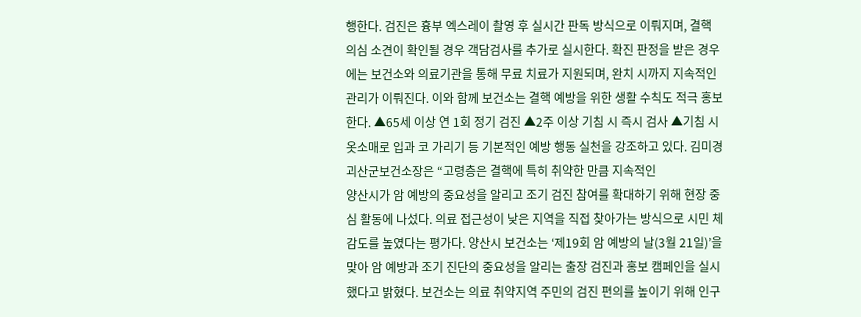행한다. 검진은 흉부 엑스레이 촬영 후 실시간 판독 방식으로 이뤄지며, 결핵 의심 소견이 확인될 경우 객담검사를 추가로 실시한다. 확진 판정을 받은 경우에는 보건소와 의료기관을 통해 무료 치료가 지원되며, 완치 시까지 지속적인 관리가 이뤄진다. 이와 함께 보건소는 결핵 예방을 위한 생활 수칙도 적극 홍보한다. ▲65세 이상 연 1회 정기 검진 ▲2주 이상 기침 시 즉시 검사 ▲기침 시 옷소매로 입과 코 가리기 등 기본적인 예방 행동 실천을 강조하고 있다. 김미경 괴산군보건소장은 “고령층은 결핵에 특히 취약한 만큼 지속적인
양산시가 암 예방의 중요성을 알리고 조기 검진 참여를 확대하기 위해 현장 중심 활동에 나섰다. 의료 접근성이 낮은 지역을 직접 찾아가는 방식으로 시민 체감도를 높였다는 평가다. 양산시 보건소는 ‘제19회 암 예방의 날(3월 21일)’을 맞아 암 예방과 조기 진단의 중요성을 알리는 출장 검진과 홍보 캠페인을 실시했다고 밝혔다. 보건소는 의료 취약지역 주민의 검진 편의를 높이기 위해 인구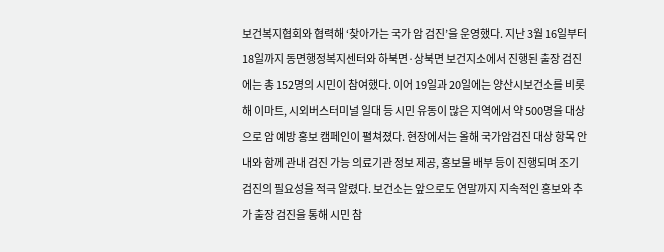보건복지협회와 협력해 ‘찾아가는 국가 암 검진’을 운영했다. 지난 3월 16일부터 18일까지 동면행정복지센터와 하북면·상북면 보건지소에서 진행된 출장 검진에는 총 152명의 시민이 참여했다. 이어 19일과 20일에는 양산시보건소를 비롯해 이마트, 시외버스터미널 일대 등 시민 유동이 많은 지역에서 약 500명을 대상으로 암 예방 홍보 캠페인이 펼쳐졌다. 현장에서는 올해 국가암검진 대상 항목 안내와 함께 관내 검진 가능 의료기관 정보 제공, 홍보물 배부 등이 진행되며 조기 검진의 필요성을 적극 알렸다. 보건소는 앞으로도 연말까지 지속적인 홍보와 추가 출장 검진을 통해 시민 참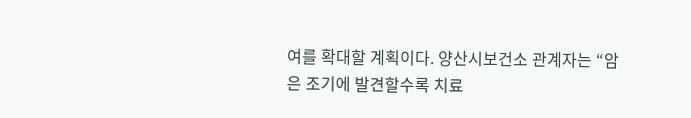여를 확대할 계획이다. 양산시보건소 관계자는 “암은 조기에 발견할수록 치료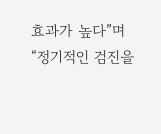효과가 높다”며 “정기적인 검진을